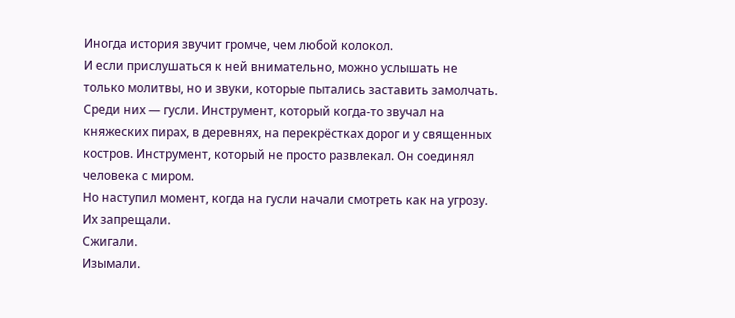Иногда история звучит громче, чем любой колокол.
И если прислушаться к ней внимательно, можно услышать не только молитвы, но и звуки, которые пытались заставить замолчать. Среди них — гусли. Инструмент, который когда-то звучал на княжеских пирах, в деревнях, на перекрёстках дорог и у священных костров. Инструмент, который не просто развлекал. Он соединял человека с миром.
Но наступил момент, когда на гусли начали смотреть как на угрозу.
Их запрещали.
Сжигали.
Изымали.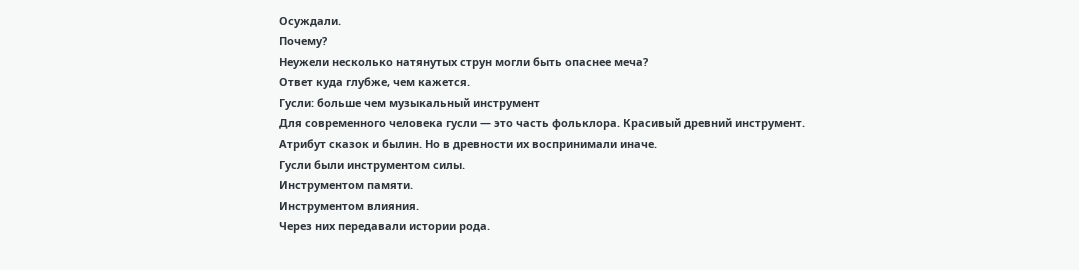Осуждали.
Почему?
Неужели несколько натянутых струн могли быть опаснее меча?
Ответ куда глубже, чем кажется.
Гусли: больше чем музыкальный инструмент
Для современного человека гусли — это часть фольклора. Красивый древний инструмент. Атрибут сказок и былин. Но в древности их воспринимали иначе.
Гусли были инструментом силы.
Инструментом памяти.
Инструментом влияния.
Через них передавали истории рода.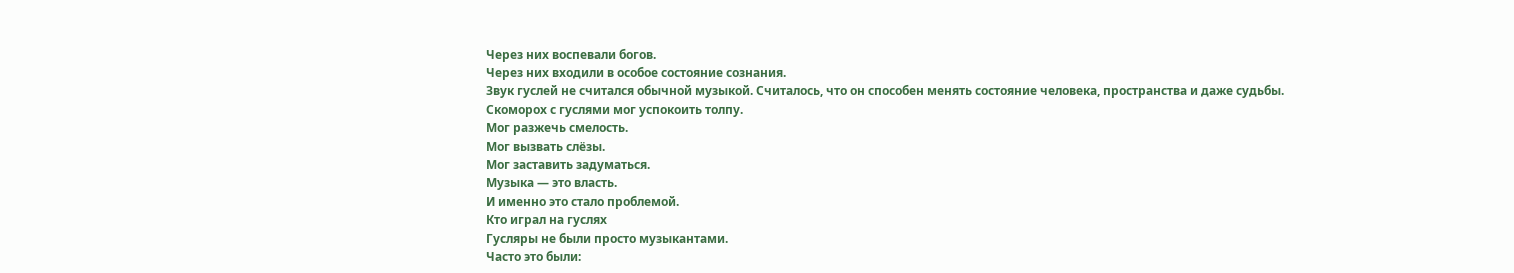Через них воспевали богов.
Через них входили в особое состояние сознания.
Звук гуслей не считался обычной музыкой. Считалось, что он способен менять состояние человека, пространства и даже судьбы.
Скоморох с гуслями мог успокоить толпу.
Мог разжечь смелость.
Мог вызвать слёзы.
Мог заставить задуматься.
Музыка — это власть.
И именно это стало проблемой.
Кто играл на гуслях
Гусляры не были просто музыкантами.
Часто это были: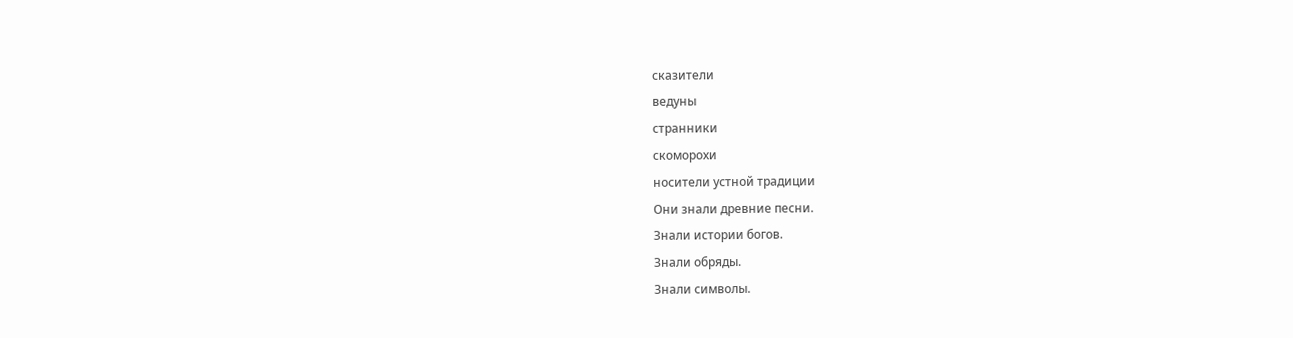сказители
ведуны
странники
скоморохи
носители устной традиции
Они знали древние песни.
Знали истории богов.
Знали обряды.
Знали символы.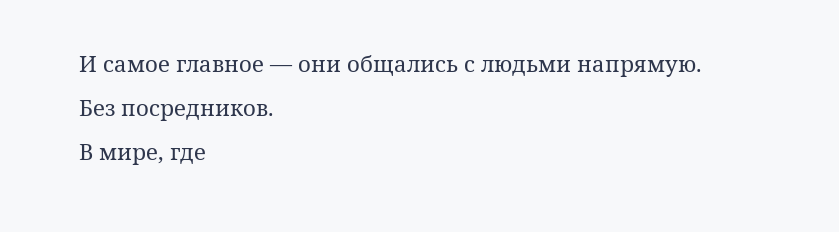И самое главное — они общались с людьми напрямую.
Без посредников.
В мире, где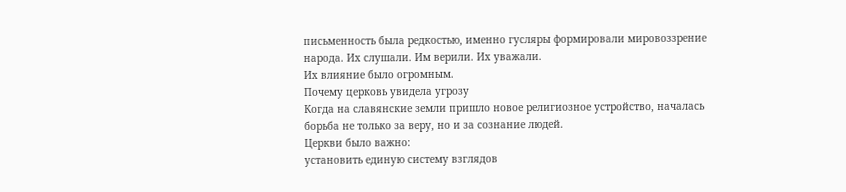письменность была редкостью, именно гусляры формировали мировоззрение народа. Их слушали. Им верили. Их уважали.
Их влияние было огромным.
Почему церковь увидела угрозу
Когда на славянские земли пришло новое религиозное устройство, началась борьба не только за веру, но и за сознание людей.
Церкви было важно:
установить единую систему взглядов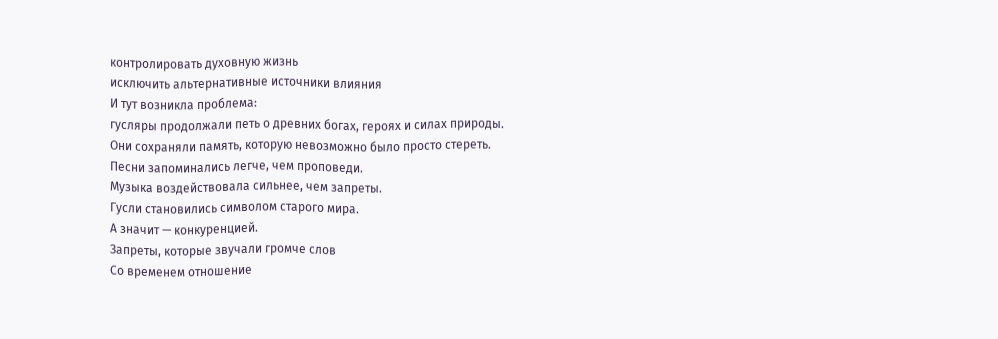контролировать духовную жизнь
исключить альтернативные источники влияния
И тут возникла проблема:
гусляры продолжали петь о древних богах, героях и силах природы.
Они сохраняли память, которую невозможно было просто стереть.
Песни запоминались легче, чем проповеди.
Музыка воздействовала сильнее, чем запреты.
Гусли становились символом старого мира.
А значит — конкуренцией.
Запреты, которые звучали громче слов
Со временем отношение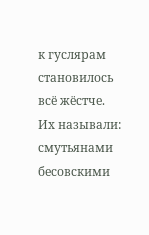к гуслярам становилось всё жёстче.
Их называли:
смутьянами
бесовскими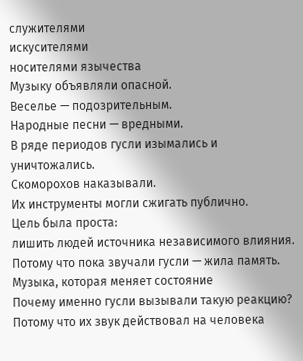служителями
искусителями
носителями язычества
Музыку объявляли опасной.
Веселье — подозрительным.
Народные песни — вредными.
В ряде периодов гусли изымались и уничтожались.
Скоморохов наказывали.
Их инструменты могли сжигать публично.
Цель была проста:
лишить людей источника независимого влияния.
Потому что пока звучали гусли — жила память.
Музыка, которая меняет состояние
Почему именно гусли вызывали такую реакцию?
Потому что их звук действовал на человека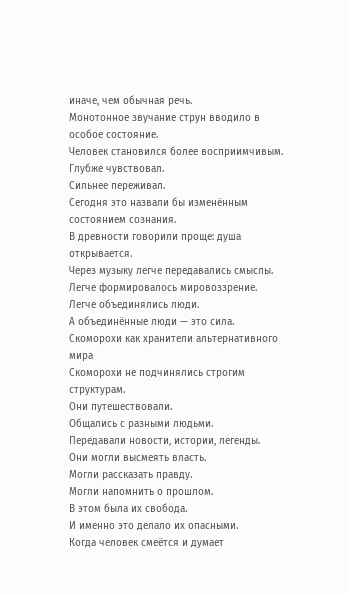иначе, чем обычная речь.
Монотонное звучание струн вводило в особое состояние.
Человек становился более восприимчивым.
Глубже чувствовал.
Сильнее переживал.
Сегодня это назвали бы изменённым состоянием сознания.
В древности говорили проще: душа открывается.
Через музыку легче передавались смыслы.
Легче формировалось мировоззрение.
Легче объединялись люди.
А объединённые люди — это сила.
Скоморохи как хранители альтернативного мира
Скоморохи не подчинялись строгим структурам.
Они путешествовали.
Общались с разными людьми.
Передавали новости, истории, легенды.
Они могли высмеять власть.
Могли рассказать правду.
Могли напомнить о прошлом.
В этом была их свобода.
И именно это делало их опасными.
Когда человек смеётся и думает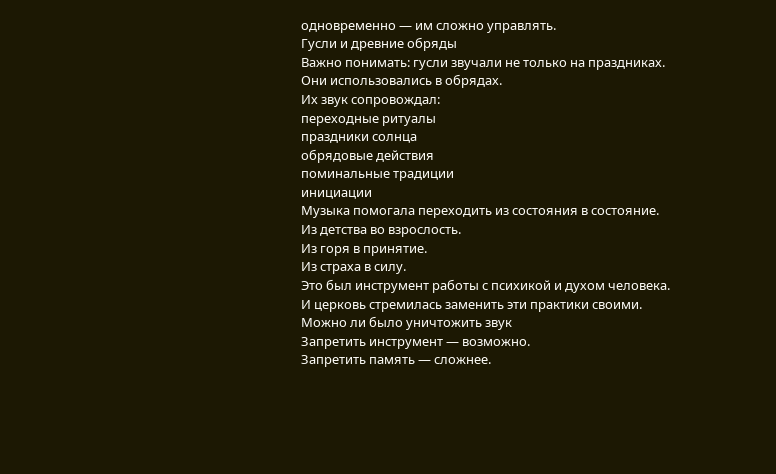одновременно — им сложно управлять.
Гусли и древние обряды
Важно понимать: гусли звучали не только на праздниках.
Они использовались в обрядах.
Их звук сопровождал:
переходные ритуалы
праздники солнца
обрядовые действия
поминальные традиции
инициации
Музыка помогала переходить из состояния в состояние.
Из детства во взрослость.
Из горя в принятие.
Из страха в силу.
Это был инструмент работы с психикой и духом человека.
И церковь стремилась заменить эти практики своими.
Можно ли было уничтожить звук
Запретить инструмент — возможно.
Запретить память — сложнее.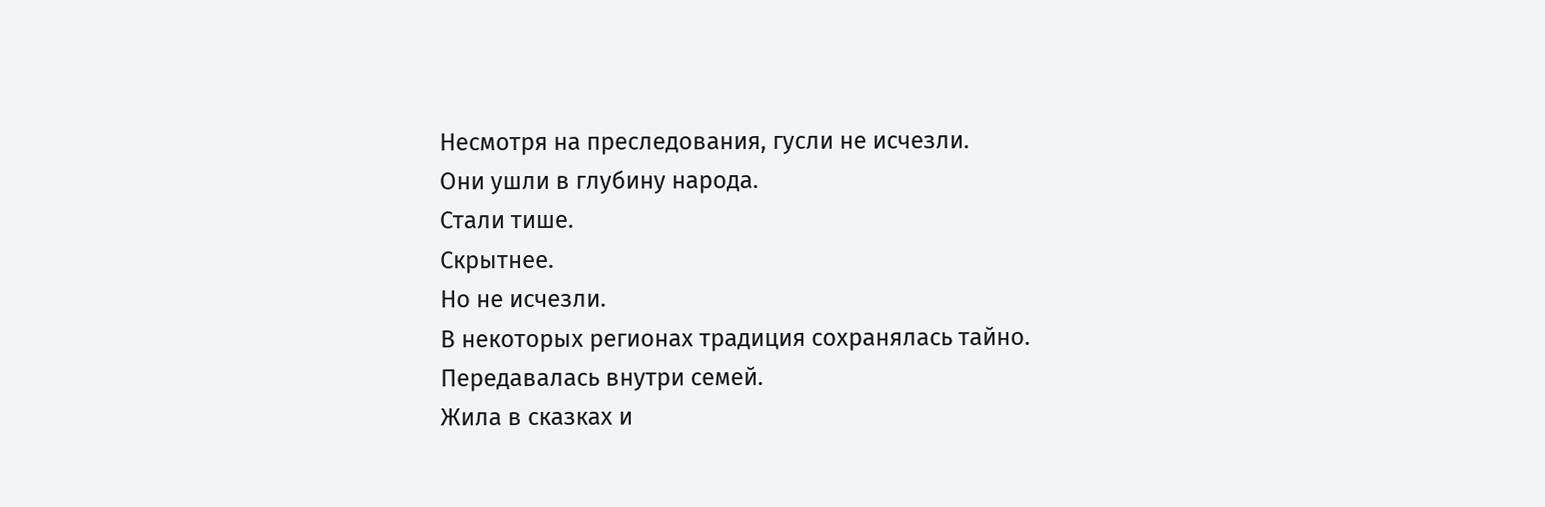Несмотря на преследования, гусли не исчезли.
Они ушли в глубину народа.
Стали тише.
Скрытнее.
Но не исчезли.
В некоторых регионах традиция сохранялась тайно.
Передавалась внутри семей.
Жила в сказках и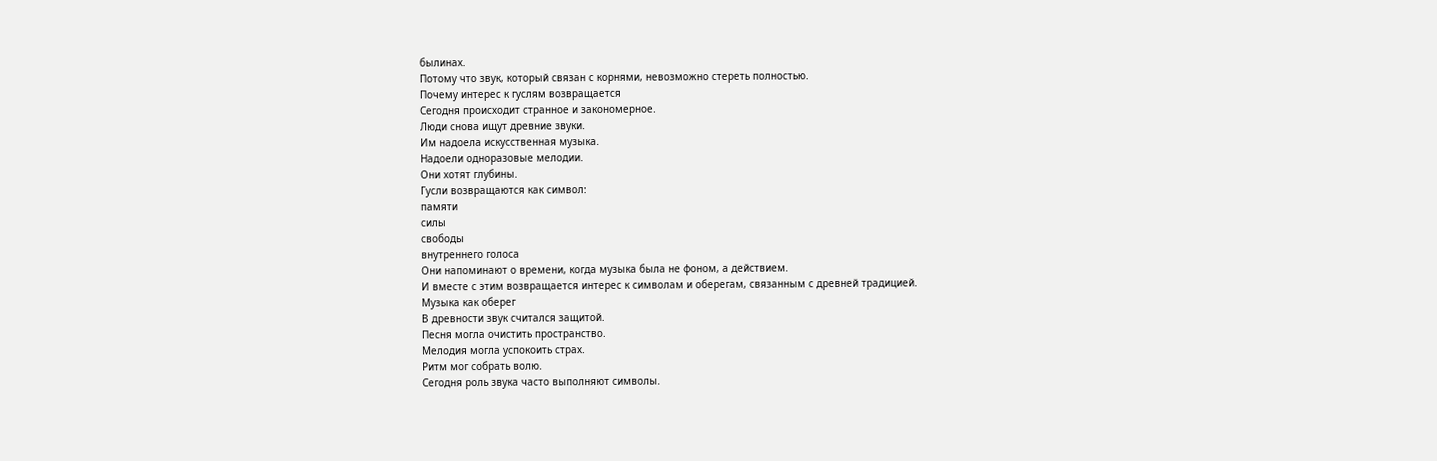былинах.
Потому что звук, который связан с корнями, невозможно стереть полностью.
Почему интерес к гуслям возвращается
Сегодня происходит странное и закономерное.
Люди снова ищут древние звуки.
Им надоела искусственная музыка.
Надоели одноразовые мелодии.
Они хотят глубины.
Гусли возвращаются как символ:
памяти
силы
свободы
внутреннего голоса
Они напоминают о времени, когда музыка была не фоном, а действием.
И вместе с этим возвращается интерес к символам и оберегам, связанным с древней традицией.
Музыка как оберег
В древности звук считался защитой.
Песня могла очистить пространство.
Мелодия могла успокоить страх.
Ритм мог собрать волю.
Сегодня роль звука часто выполняют символы.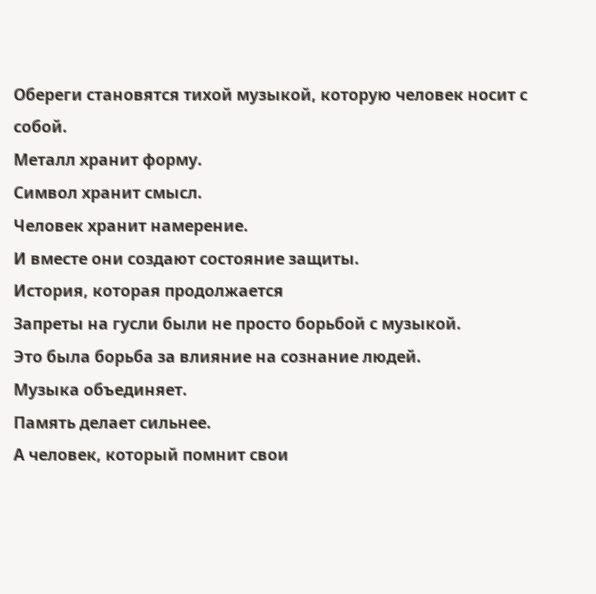Обереги становятся тихой музыкой, которую человек носит с собой.
Металл хранит форму.
Символ хранит смысл.
Человек хранит намерение.
И вместе они создают состояние защиты.
История, которая продолжается
Запреты на гусли были не просто борьбой с музыкой.
Это была борьба за влияние на сознание людей.
Музыка объединяет.
Память делает сильнее.
А человек, который помнит свои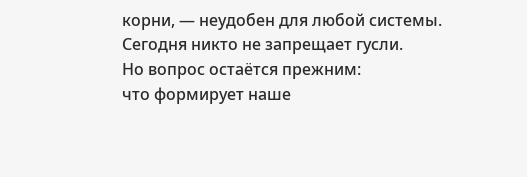корни, — неудобен для любой системы.
Сегодня никто не запрещает гусли.
Но вопрос остаётся прежним:
что формирует наше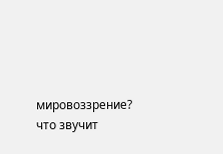мировоззрение?
что звучит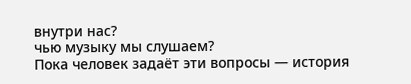внутри нас?
чью музыку мы слушаем?
Пока человек задаёт эти вопросы — история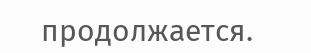продолжается.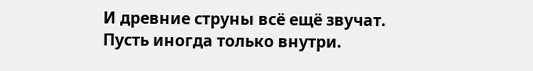И древние струны всё ещё звучат.
Пусть иногда только внутри.